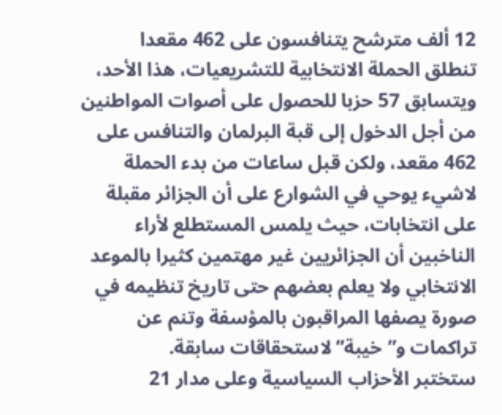12 ألف مترشح يتنافسون على 462 مقعدا
تنطلق الحملة الانتخابية للتشريعيات، هذا الأحد، ويتسابق 57 حزبا للحصول على أصوات المواطنين من أجل الدخول إلى قبة البرلمان والتنافس على 462 مقعد، ولكن قبل ساعات من بدء الحملة لاشيء يوحي في الشوارع على أن الجزائر مقبلة على انتخابات، حيث يلمس المستطلع لأراء الناخبين أن الجزائريين غير مهتمين كثيرا بالموعد الانتخابي ولا يعلم بعضهم حتى تاريخ تنظيمه في صورة يصفها المراقبون بالمؤسفة وتنم عن تراكمات و”خيبة” لاستحقاقات سابقة.
ستختبر الأحزاب السياسية وعلى مدار 21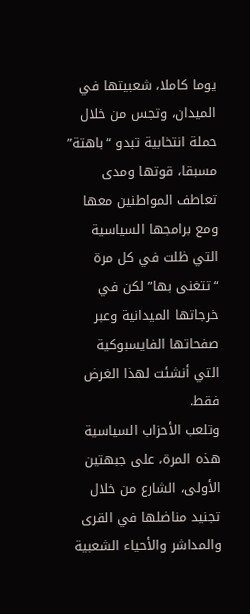يوما كاملا، شعبيتها في الميدان، وتجس من خلال حملة انتخابية تبدو “باهتة” مسبقا، قوتها ومدى تعاطف المواطنين معها ومع برامجها السياسية التي ظلت في كل مرة “تتغنى بها” لكن في خرجاتها الميدانية وعبر صفحاتها الفايسبوكية التي أنشئت لهذا الغرض فقط.
وتلعب الأحزاب السياسية هذه المرة، على جبهتين الأولى، الشارع من خلال تجنيد مناضلها في القرى والمداشر والأحياء الشعبية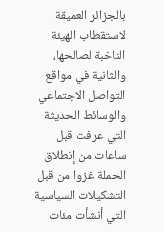بالجزائر العميقة لاستقطاب الهيئة الناخبة لصالحها، والثانية في مواقع التواصل الاجتماعي والوسائط الحديثة التي عرفت قبل ساعات من إنطلاق الحملة غزوا من قبل التشكيلات السياسية التي أنشأت مئات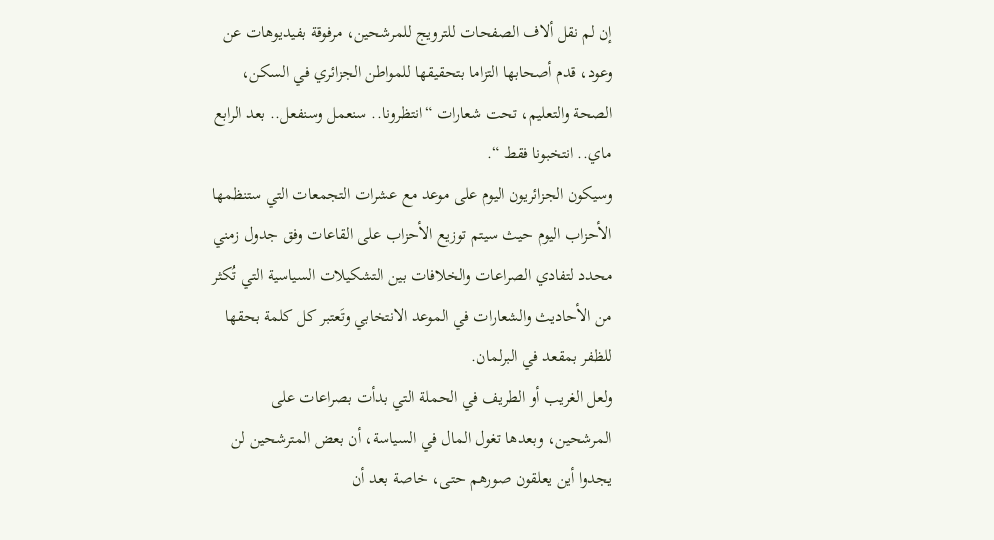إن لم نقل ألاف الصفحات للترويج للمرشحين، مرفوقة بفيديوهات عن وعود، قدم أصحابها التزاما بتحقيقها للمواطن الجزائري في السكن، الصحة والتعليم، تحت شعارات “انتظرونا.. سنعمل وسنفعل.. بعد الرابع ماي.. انتخبونا فقط “.
وسيكون الجزائريون اليوم على موعد مع عشرات التجمعات التي ستنظمها الأحزاب اليوم حيث سيتم توزيع الأحزاب على القاعات وفق جدول زمني محدد لتفادي الصراعات والخلافات بين التشكيلات السياسية التي تُكثر من الأحاديث والشعارات في الموعد الانتخابي وتَعتبر كل كلمة بحقها للظفر بمقعد في البرلمان.
ولعل الغريب أو الطريف في الحملة التي بدأت بصراعات على المرشحين، وبعدها تغول المال في السياسة، أن بعض المترشحين لن يجدوا أين يعلقون صورهم حتى، خاصة بعد أن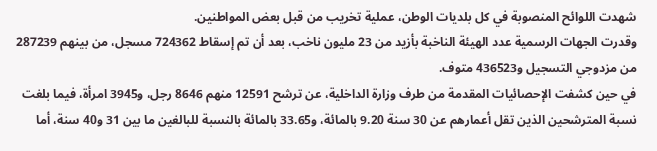شهدت اللوائح المنصوبة في كل بلديات الوطن، عملية تخريب من قبل بعض المواطنين.
وقدرت الجهات الرسمية عدد الهيئة الناخبة بأزيد من 23 مليون ناخب، بعد أن تم إسقاط 724362 مسجل، من بينهم 287239 من مزدوجي التسجيل و436523 متوف.
في حين كشفت الإحصائيات المقدمة من طرف وزارة الداخلية، عن ترشح 12591 منهم 8646 رجل، و3945 امرأة، فيما بلغت نسبة المترشحين الذين تقل أعمارهم عن 30 سنة 9.20 بالمائة، و33.65 بالمائة بالنسبة للبالغين ما بين 31 و40 سنة، أما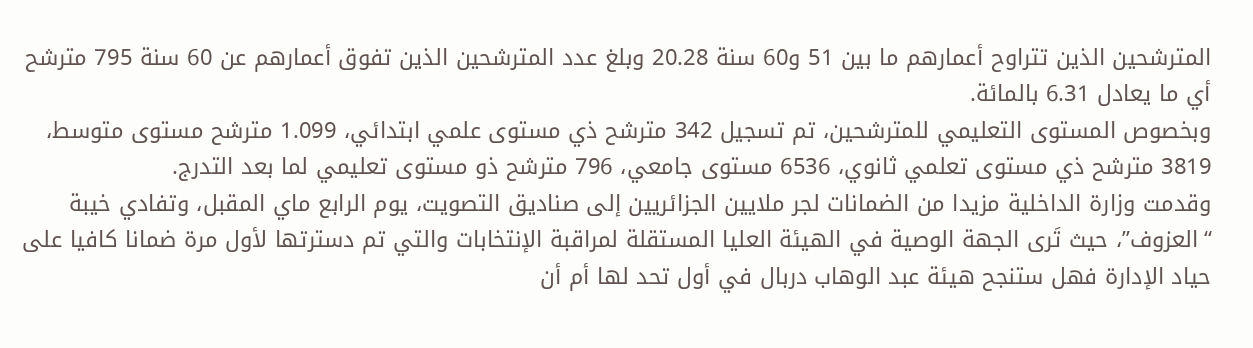المترشحين الذين تتراوح أعمارهم ما بين 51 و60 سنة 20.28 وبلغ عدد المترشحين الذين تفوق أعمارهم عن 60 سنة 795 مترشح أي ما يعادل 6.31 بالمائة.
وبخصوص المستوى التعليمي للمترشحين، تم تسجيل 342 مترشح ذي مستوى علمي ابتدائي، 1.099 مترشح مستوى متوسط، 3819 مترشح ذي مستوى تعلمي ثانوي، 6536 مستوى جامعي، 796 مترشح ذو مستوى تعليمي لما بعد التدرج.
وقدمت وزارة الداخلية مزيدا من الضمانات لجر ملايين الجزائريين إلى صناديق التصويت، يوم الرابع ماي المقبل، وتفادي خيبة “العزوف”، حيث تَرى الجهة الوصية في الهيئة العليا المستقلة لمراقبة الإنتخابات والتي تم دسترتها لأول مرة ضمانا كافيا على حياد الإدارة فهل ستنجح هيئة عبد الوهاب دربال في أول تحد لها أم أن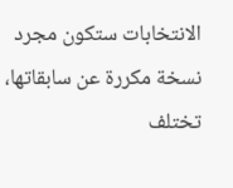الانتخابات ستكون مجرد نسخة مكررة عن سابقاتها، تختلف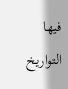فيها التواريخ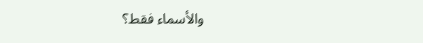والأسماء فقط؟